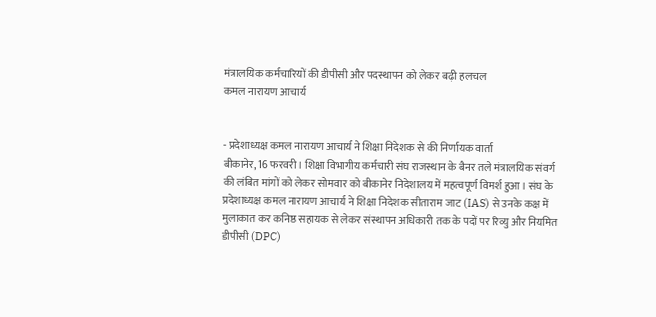मंत्रालयिक कर्मचारियों की डीपीसी और पदस्थापन को लेकर बढ़ी हलचल
कमल नारायण आचार्य


- प्रदेशाध्यक्ष कमल नारायण आचार्य ने शिक्षा निदेशक से की निर्णायक वार्ता
बीकानेर, 16 फरवरी। शिक्षा विभागीय कर्मचारी संघ राजस्थान के बैनर तले मंत्रालयिक संवर्ग की लंबित मांगों को लेकर सोमवार को बीकानेर निदेशालय में महत्वपूर्ण विमर्श हुआ। संघ के प्रदेशाध्यक्ष कमल नारायण आचार्य ने शिक्षा निदेशक सीताराम जाट (IAS) से उनके कक्ष में मुलाकात कर कनिष्ठ सहायक से लेकर संस्थापन अधिकारी तक के पदों पर रिव्यु और नियमित डीपीसी (DPC)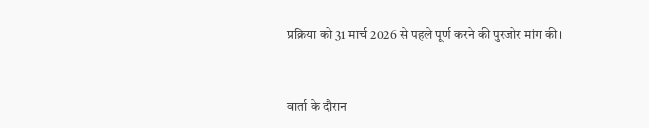प्रक्रिया को 31 मार्च 2026 से पहले पूर्ण करने की पुरजोर मांग की।


वार्ता के दौरान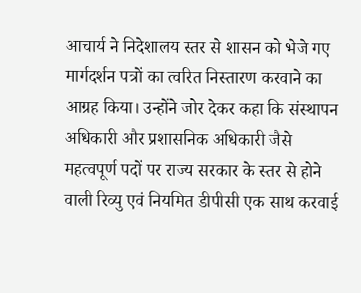आचार्य ने निदेशालय स्तर से शासन को भेजे गए मार्गदर्शन पत्रों का त्वरित निस्तारण करवाने का आग्रह किया। उन्होंने जोर देकर कहा कि संस्थापन अधिकारी और प्रशासनिक अधिकारी जैसे महत्वपूर्ण पदों पर राज्य सरकार के स्तर से होने वाली रिव्यु एवं नियमित डीपीसी एक साथ करवाई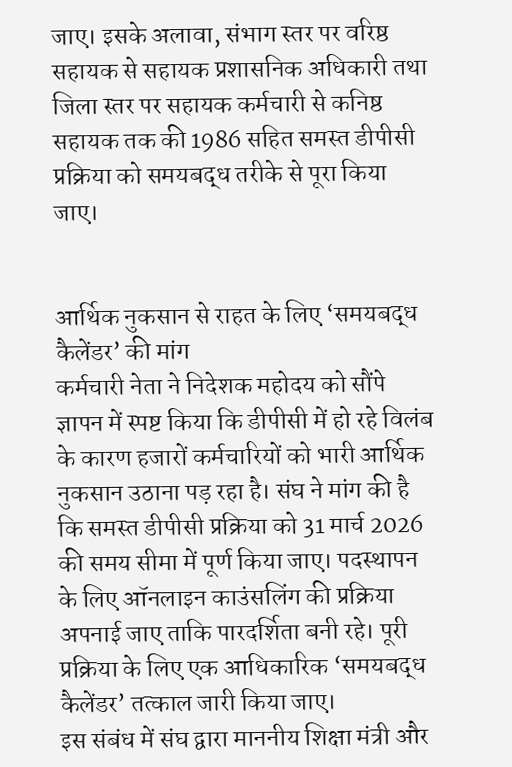जाए। इसके अलावा, संभाग स्तर पर वरिष्ठ सहायक से सहायक प्रशासनिक अधिकारी तथा जिला स्तर पर सहायक कर्मचारी से कनिष्ठ सहायक तक की 1986 सहित समस्त डीपीसी प्रक्रिया को समयबद्ध तरीके से पूरा किया जाए।


आर्थिक नुकसान से राहत के लिए ‘समयबद्ध कैलेंडर’ की मांग
कर्मचारी नेता ने निदेशक महोदय को सौंपे ज्ञापन में स्पष्ट किया कि डीपीसी में हो रहे विलंब के कारण हजारों कर्मचारियों को भारी आर्थिक नुकसान उठाना पड़ रहा है। संघ ने मांग की है कि समस्त डीपीसी प्रक्रिया को 31 मार्च 2026 की समय सीमा में पूर्ण किया जाए। पदस्थापन के लिए ऑनलाइन काउंसलिंग की प्रक्रिया अपनाई जाए ताकि पारदर्शिता बनी रहे। पूरी प्रक्रिया के लिए एक आधिकारिक ‘समयबद्ध कैलेंडर’ तत्काल जारी किया जाए।
इस संबंध में संघ द्वारा माननीय शिक्षा मंत्री और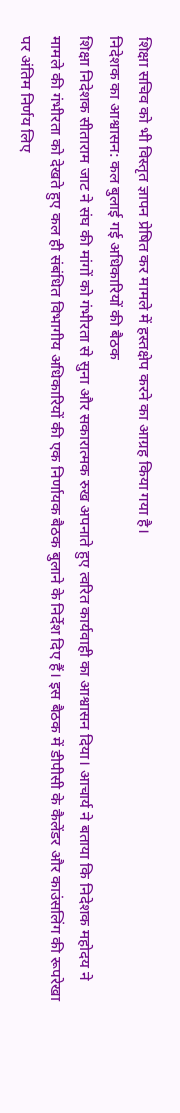शिक्षा सचिव को भी विस्तृत ज्ञापन प्रेषित कर मामले में हस्तक्षेप करने का आग्रह किया गया है।
निदेशक का आश्वासन: कल बुलाई गई अधिकारियों की बैठक
शिक्षा निदेशक सीताराम जाट ने संघ की मांगों को गंभीरता से सुना और सकारात्मक रुख अपनाते हुए त्वरित कार्यवाही का आश्वासन दिया। आचार्य ने बताया कि निदेशक महोदय ने मामले की गंभीरता को देखते हुए कल ही संबंधित विभागीय अधिकारियों की एक निर्णायक बैठक बुलाने के निर्देश दिए हैं। इस बैठक में डीपीसी के कैलेंडर और काउंसलिंग की रूपरेखा पर अंतिम निर्णय लिए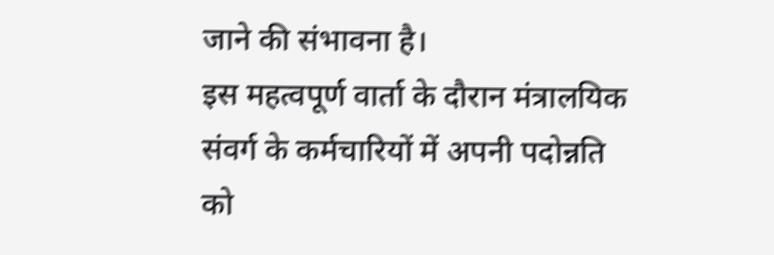जाने की संभावना है।
इस महत्वपूर्ण वार्ता के दौरान मंत्रालयिक संवर्ग के कर्मचारियों में अपनी पदोन्नति को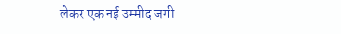लेकर एक नई उम्मीद जगी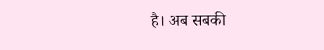है। अब सबकी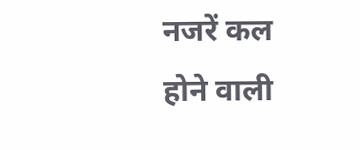नजरें कल होने वाली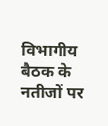विभागीय बैठक के नतीजों पर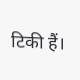टिकी हैं।